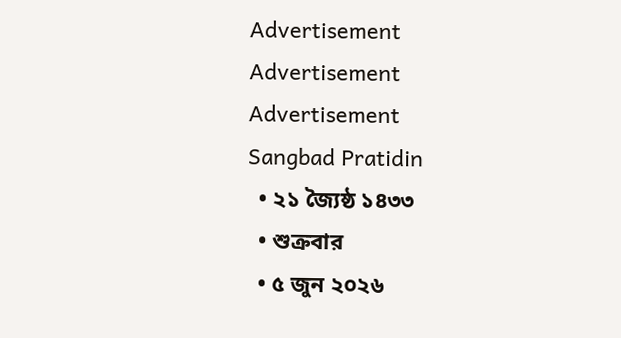Advertisement
Advertisement
Advertisement
Sangbad Pratidin
  • ২১ জ্যৈষ্ঠ ১৪৩৩
  • শুক্রবার
  • ৫ জুন ২০২৬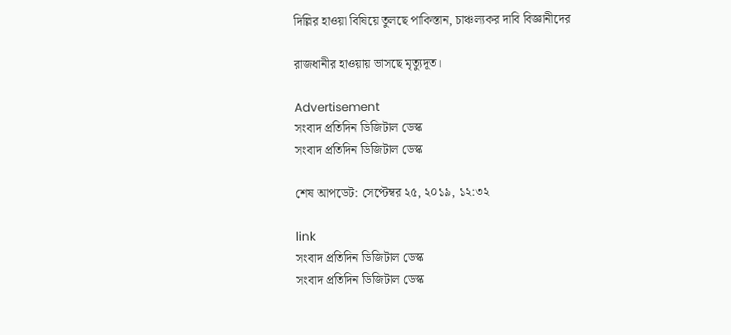দিল্লির হাওয়া বিষিয়ে তুলছে পাকিস্তান, চাঞ্চল্যকর দাবি বিজ্ঞানীদের

রাজধানীর হাওয়ায় ভাসছে মৃত্যুদূত।

Advertisement
সংবাদ প্রতিদিন ডিজিটাল ডেস্ক
সংবাদ প্রতিদিন ডিজিটাল ডেস্ক

শেষ আপডেট: সেপ্টেম্বর ২৫, ২০১৯, ১২:৩২

link
সংবাদ প্রতিদিন ডিজিটাল ডেস্ক
সংবাদ প্রতিদিন ডিজিটাল ডেস্ক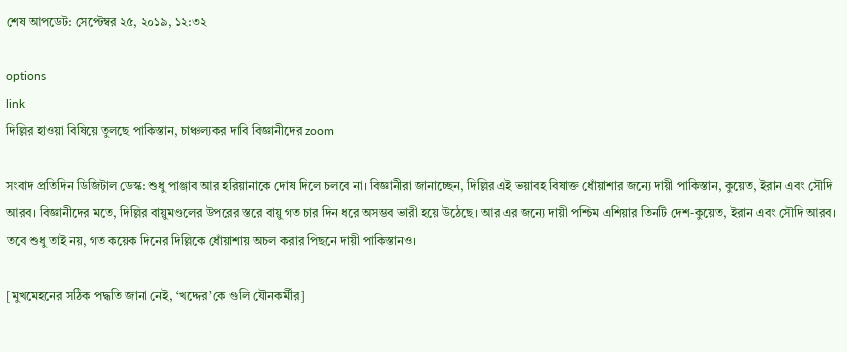শেষ আপডেট: সেপ্টেম্বর ২৫, ২০১৯, ১২:৩২

options
link
দিল্লির হাওয়া বিষিয়ে তুলছে পাকিস্তান, চাঞ্চল্যকর দাবি বিজ্ঞানীদের zoom

সংবাদ প্রতিদিন ডিজিটাল ডেস্ক: শুধু পাঞ্জাব আর হরিয়ানাকে দোষ দিলে চলবে না। বিজ্ঞানীরা জানাচ্ছেন, দিল্লির এই ভয়াবহ বিষাক্ত ধোঁয়াশার জন্যে দায়ী পাকিস্তান, কুয়েত, ইরান এবং সৌদি আরব। বিজ্ঞানীদের মতে, দিল্লির বায়ুমণ্ডলের উপরের স্তরে বায়ু গত চার দিন ধরে অসম্ভব ভারী হয়ে উঠেছে। আর এর জন্যে দায়ী পশ্চিম এশিয়ার তিনটি দেশ-কুয়েত, ইরান এবং সৌদি আরব। তবে শুধু তাই নয়, গত কয়েক দিনের দিল্লিকে ধোঁয়াশায় অচল করার পিছনে দায়ী পাকিস্তানও।

[মুখমেহনের সঠিক পদ্ধতি জানা নেই, ‘খদ্দের’কে গুলি যৌনকর্মীর]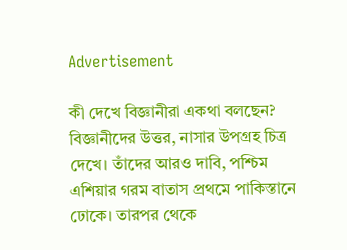Advertisement

কী দেখে বিজ্ঞানীরা একথা বলছেন? বিজ্ঞানীদের উত্তর, নাসার উপগ্রহ চিত্র দেখে। তাঁদের আরও দাবি, পশ্চিম এশিয়ার গরম বাতাস প্রথমে পাকিস্তানে ঢোকে। তারপর থেকে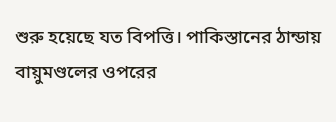শুরু হয়েছে যত বিপত্তি। পাকিস্তানের ঠান্ডায় বায়ুমণ্ডলের ওপরের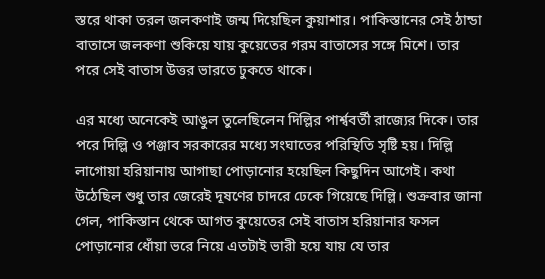স্তরে থাকা তরল জলকণাই জন্ম দিয়েছিল কুয়াশার। পাকিস্তানের সেই ঠান্ডা বাতাসে জলকণা শুকিয়ে যায় কুয়েতের গরম বাতাসের সঙ্গে মিশে। তার পরে সেই বাতাস উত্তর ভারতে ঢুকতে থাকে।

এর মধ্যে অনেকেই আঙুল তুলেছিলেন দিল্লির পার্শ্ববর্তী রাজ্যের দিকে। তার পরে দিল্লি ও পঞ্জাব সরকারের মধ্যে সংঘাতের পরিস্থিতি সৃষ্টি হয়। দিল্লি লাগোয়া হরিয়ানায় আগাছা পোড়ানোর হয়েছিল কিছুদিন আগেই। কথা উঠেছিল শুধু তার জেরেই দূষণের চাদরে ঢেকে গিয়েছে দিল্লি। শুক্রবার জানা গেল, পাকিস্তান থেকে আগত কুয়েতের সেই বাতাস হরিয়ানার ফসল পোড়ানোর ধোঁয়া ভরে নিয়ে এতটাই ভারী হয়ে যায় যে তার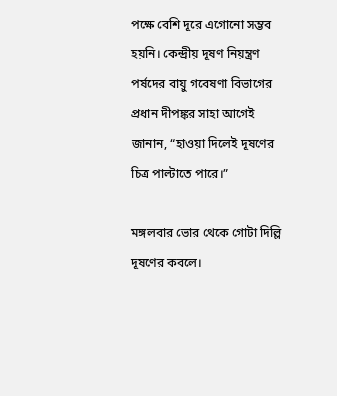পক্ষে বেশি দূরে এগোনো সম্ভব হয়নি। কেন্দ্রীয় দূষণ নিয়ন্ত্রণ পর্ষদের বায়ু গবেষণা বিভাগের প্রধান দীপঙ্কর সাহা আগেই জানান, “হাওয়া দিলেই দূষণের চিত্র পাল্টাতে পারে।”

মঙ্গলবার ভোর থেকে গোটা দিল্লি দূষণের কবলে।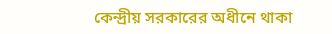কেন্দ্রীয় সরকারের অধীনে থাকা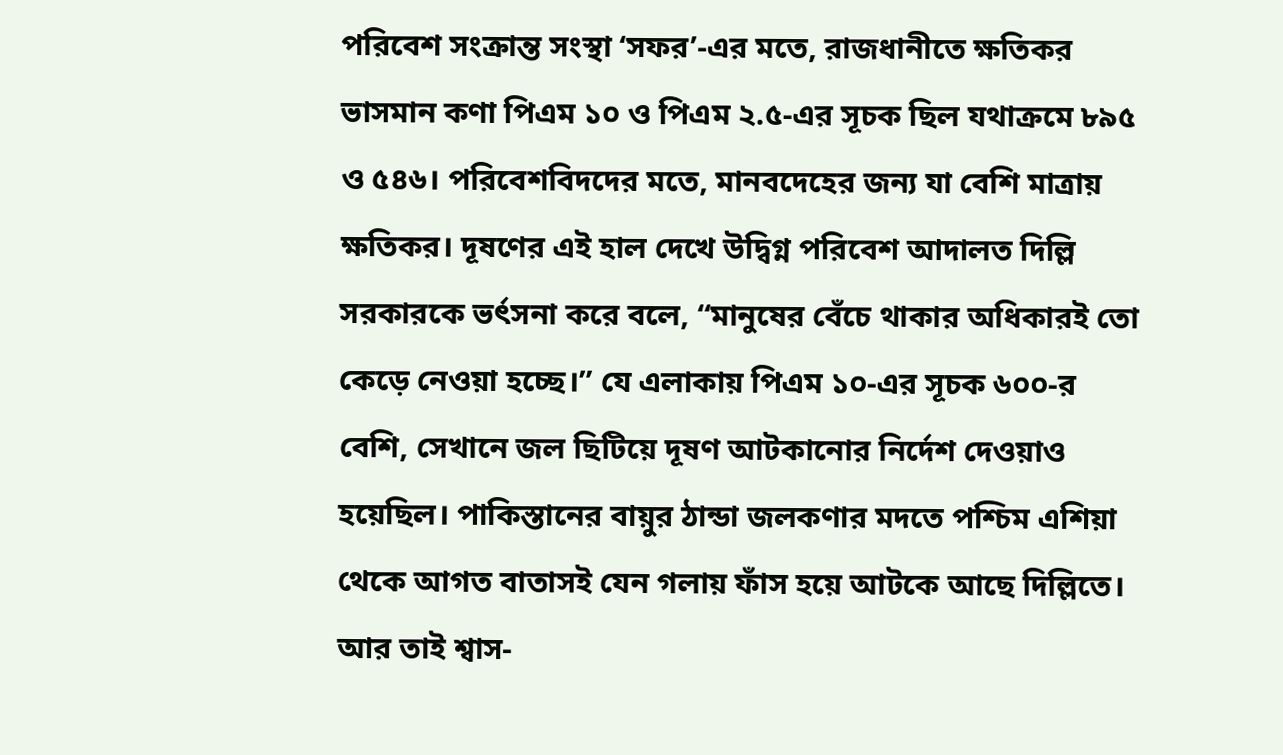পরিবেশ সংক্রান্ত সংস্থা ‘সফর’-এর মতে, রাজধানীতে ক্ষতিকর ভাসমান কণা পিএম ১০ ও পিএম ২.৫-এর সূচক ছিল যথাক্রমে ৮৯৫ ও ৫৪৬। পরিবেশবিদদের মতে, মানবদেহের জন্য যা বেশি মাত্রায় ক্ষতিকর। দূষণের এই হাল দেখে উদ্বিগ্ন পরিবেশ আদালত দিল্লি সরকারকে ভর্ৎসনা করে বলে, “মানুষের বেঁচে থাকার অধিকারই তো কেড়ে নেওয়া হচ্ছে।” যে এলাকায় পিএম ১০-এর সূচক ৬০০-র বেশি, সেখানে জল ছিটিয়ে দূষণ আটকানোর নির্দেশ দেওয়াও হয়েছিল। পাকিস্তানের বায়ুর ঠান্ডা জলকণার মদতে পশ্চিম এশিয়া থেকে আগত বাতাসই যেন গলায় ফাঁস হয়ে আটকে আছে দিল্লিতে। আর তাই শ্বাস-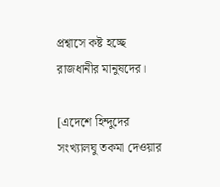প্রশ্বাসে কষ্ট হচ্ছে রাজধানীর মানুষদের।

[এদেশে হিন্দুদের সংখ্যালঘু তকমা দেওয়ার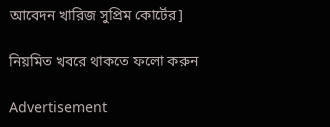আবেদন খারিজ সুপ্রিম কোর্টের]

নিয়মিত খবরে থাকতে ফলো করুন

Advertisement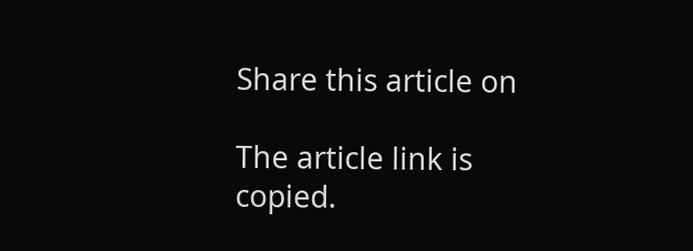Share this article on

The article link is copied.